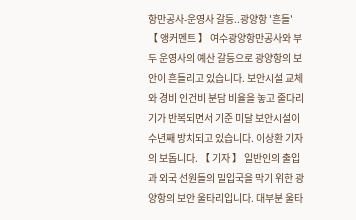항만공사-운영사 갈등..광양항 '흔들'
【 앵커멘트 】 여수광양항만공사와 부두 운영사의 예산 갈등으로 광양항의 보안이 흔들리고 있습니다. 보안시설 교체와 경비 인건비 분담 비율을 놓고 줄다리기가 반복되면서 기준 미달 보안시설이 수년째 방치되고 있습니다. 이상환 기자의 보돕니다. 【 기자 】 일반인의 출입과 외국 선원들의 밀입국을 막기 위한 광양항의 보안 울타리입니다. 대부분 울타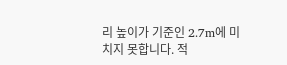리 높이가 기준인 2.7m에 미치지 못합니다. 적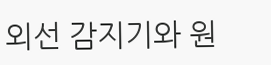외선 감지기와 원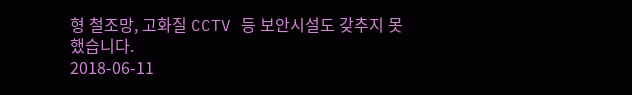형 철조망, 고화질 CCTV 등 보안시설도 갖추지 못했습니다.
2018-06-11